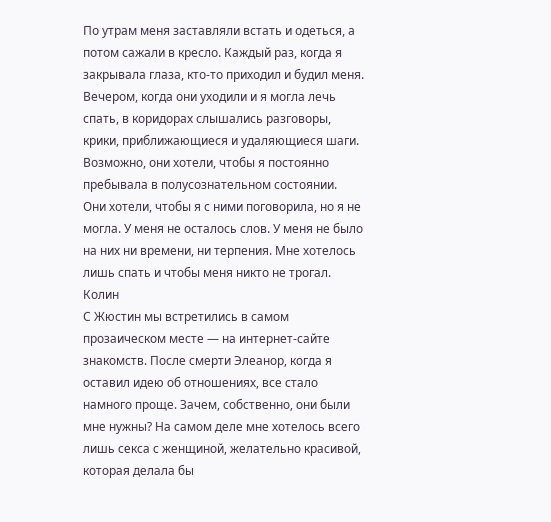По утрам меня заставляли встать и одеться, а потом сажали в кресло. Каждый раз, когда я закрывала глаза, кто-то приходил и будил меня.
Вечером, когда они уходили и я могла лечь спать, в коридорах слышались разговоры, крики, приближающиеся и удаляющиеся шаги.
Возможно, они хотели, чтобы я постоянно пребывала в полусознательном состоянии.
Они хотели, чтобы я с ними поговорила, но я не могла. У меня не осталось слов. У меня не было на них ни времени, ни терпения. Мне хотелось лишь спать и чтобы меня никто не трогал.
Колин
С Жюстин мы встретились в самом прозаическом месте — на интернет-сайте знакомств. После смерти Элеанор, когда я оставил идею об отношениях, все стало намного проще. Зачем, собственно, они были мне нужны? На самом деле мне хотелось всего лишь секса с женщиной, желательно красивой, которая делала бы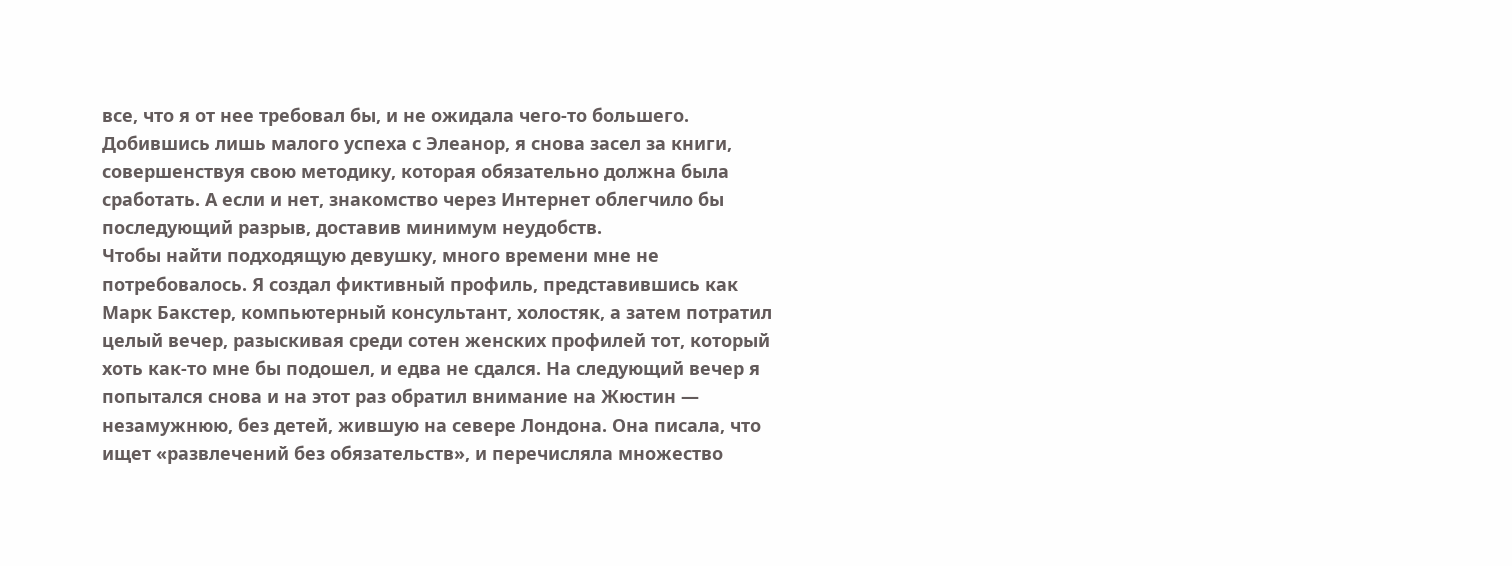все, что я от нее требовал бы, и не ожидала чего-то большего. Добившись лишь малого успеха с Элеанор, я снова засел за книги, совершенствуя свою методику, которая обязательно должна была сработать. А если и нет, знакомство через Интернет облегчило бы последующий разрыв, доставив минимум неудобств.
Чтобы найти подходящую девушку, много времени мне не потребовалось. Я создал фиктивный профиль, представившись как Марк Бакстер, компьютерный консультант, холостяк, а затем потратил целый вечер, разыскивая среди сотен женских профилей тот, который хоть как-то мне бы подошел, и едва не сдался. На следующий вечер я попытался снова и на этот раз обратил внимание на Жюстин — незамужнюю, без детей, жившую на севере Лондона. Она писала, что ищет «развлечений без обязательств», и перечисляла множество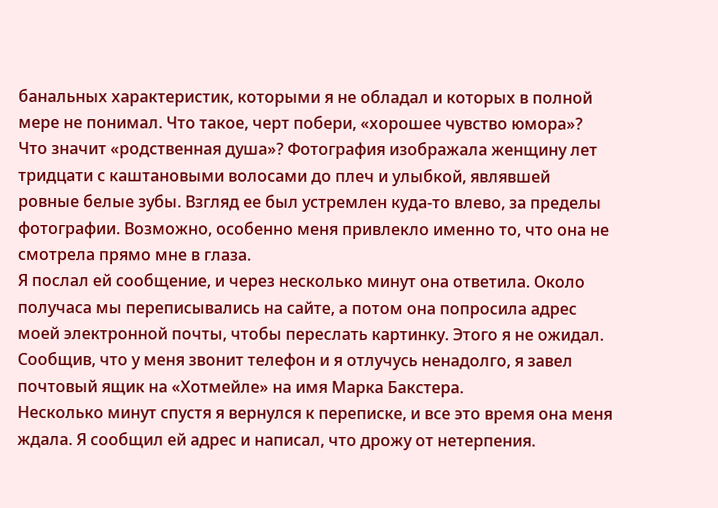банальных характеристик, которыми я не обладал и которых в полной мере не понимал. Что такое, черт побери, «хорошее чувство юмора»? Что значит «родственная душа»? Фотография изображала женщину лет тридцати с каштановыми волосами до плеч и улыбкой, являвшей ровные белые зубы. Взгляд ее был устремлен куда-то влево, за пределы фотографии. Возможно, особенно меня привлекло именно то, что она не смотрела прямо мне в глаза.
Я послал ей сообщение, и через несколько минут она ответила. Около получаса мы переписывались на сайте, а потом она попросила адрес моей электронной почты, чтобы переслать картинку. Этого я не ожидал. Сообщив, что у меня звонит телефон и я отлучусь ненадолго, я завел почтовый ящик на «Хотмейле» на имя Марка Бакстера.
Несколько минут спустя я вернулся к переписке, и все это время она меня ждала. Я сообщил ей адрес и написал, что дрожу от нетерпения.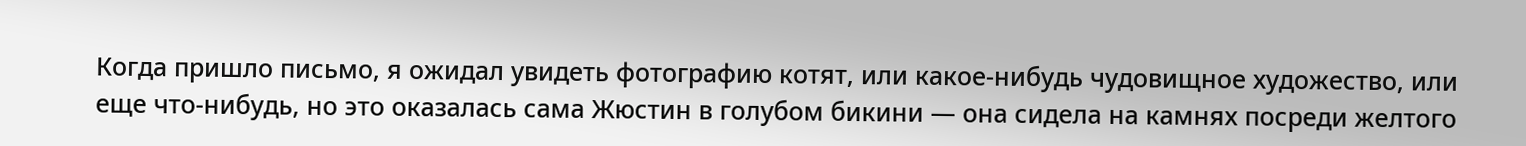Когда пришло письмо, я ожидал увидеть фотографию котят, или какое-нибудь чудовищное художество, или еще что-нибудь, но это оказалась сама Жюстин в голубом бикини — она сидела на камнях посреди желтого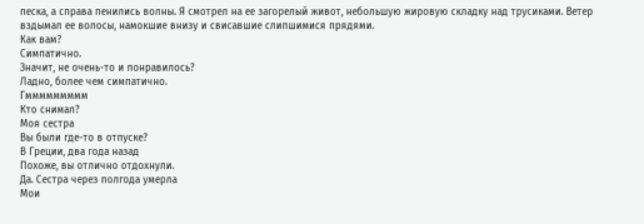песка, а справа пенились волны. Я смотрел на ее загорелый живот, небольшую жировую складку над трусиками. Ветер вздымал ее волосы, намокшие внизу и свисавшие слипшимися прядями.
Как вам?
Симпатично.
Значит, не очень-то и понравилось?
Ладно, более чем симпатично.
Гммммммммм
Кто снимал?
Моя сестра
Вы были где-то в отпуске?
В Греции, два года назад
Похоже, вы отлично отдохнули.
Да. Сестра через полгода умерла
Мои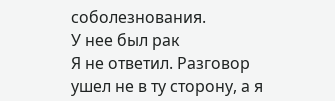соболезнования.
У нее был рак
Я не ответил. Разговор ушел не в ту сторону, а я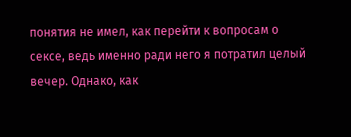понятия не имел, как перейти к вопросам о сексе, ведь именно ради него я потратил целый вечер. Однако, как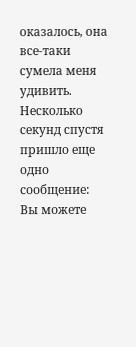оказалось, она все-таки сумела меня удивить. Несколько секунд спустя пришло еще одно сообщение:
Вы можете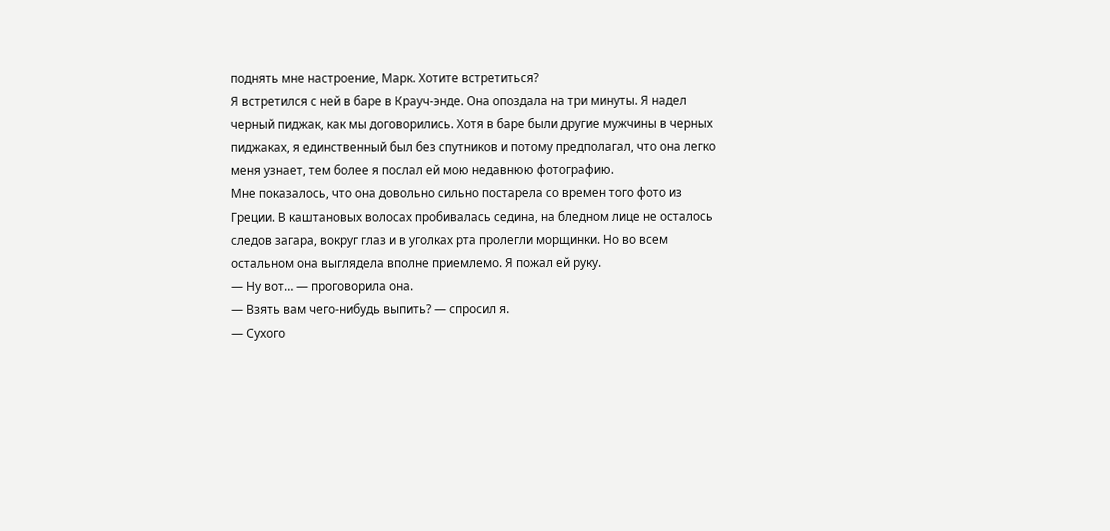поднять мне настроение, Марк. Хотите встретиться?
Я встретился с ней в баре в Крауч-энде. Она опоздала на три минуты. Я надел черный пиджак, как мы договорились. Хотя в баре были другие мужчины в черных пиджаках, я единственный был без спутников и потому предполагал, что она легко меня узнает, тем более я послал ей мою недавнюю фотографию.
Мне показалось, что она довольно сильно постарела со времен того фото из Греции. В каштановых волосах пробивалась седина, на бледном лице не осталось следов загара, вокруг глаз и в уголках рта пролегли морщинки. Но во всем остальном она выглядела вполне приемлемо. Я пожал ей руку.
— Ну вот… — проговорила она.
— Взять вам чего-нибудь выпить? — спросил я.
— Сухого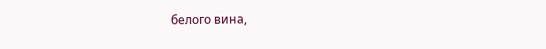белого вина,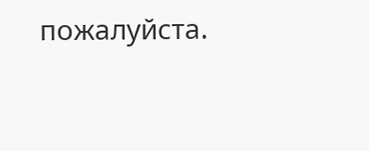пожалуйста.